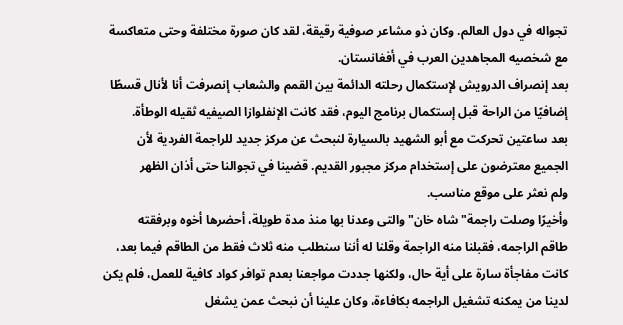تجواله في دول العالم. وكان ذو مشاعر صوفية رقيقة، لقد كان صورة مختلفة وحتى متعاكسة
مع شخصيه المجاهدين العرب في أفغانستان.
بعد إنصراف الدرويش لإستكمال رحلته الدائمة بين القمم والشعاب إنصرفت أنا لأنال قسطًا
إضافيًا من الراحة قبل إستكمال برنامج اليوم، فقد كانت الإنفلوازا الصيفيه ثقيله الوطأة.
بعد ساعتين تحركت مع أبو الشهيد بالسيارة لنبحث عن مركز جديد للراجمة الفردية لأن
الجميع معترضون على إستخدام مركز مجبور القديم. قضينا في تجوالنا حتى أذان الظهر
ولم نعثر على موقع مناسب.
وأخيرًا وصلت راجمة"شاه خان"والتى وعدنا بها منذ مدة طويلة، أحضرها أخوه وبرفقته
طاقم الراجمه، فقبلنا منه الراجمة وقلنا له أننا سنطلب منه ثلاث فقط من الطاقم فيما بعد،
كانت مفاجأة سارة على أية حال، ولكنها جددت مواجعنا بعدم توافر كواد كافية للعمل، فلم يكن
لدينا من يمكنه تشغيل الراجمه بكافاءة، وكان علينا أن نبحث عمن يشغل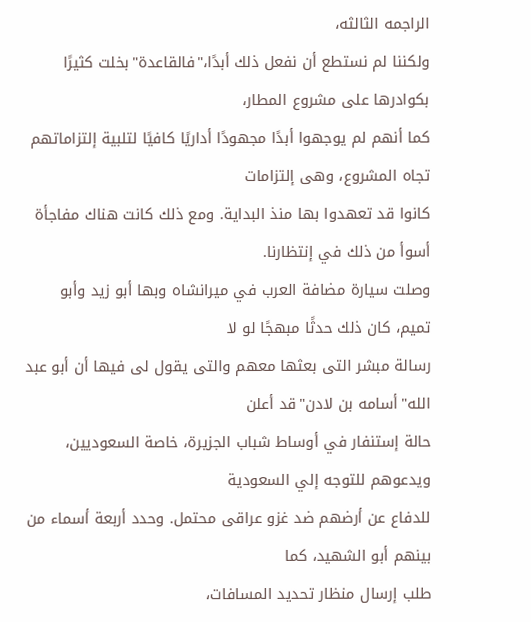الراجمه الثالثه،
ولكننا لم نستطع أن نفعل ذلك أبدًا،"فالقاعدة"بخلت كثيرًا بكوادرها على مشروع المطار،
كما أنهم لم يوجهوا أبدًا مجهودًا أداريًا كافيًا لتلبية إلتزاماتهم تجاه المشروع، وهى إلتزامات
كانوا قد تعهدوا بها منذ البداية. ومع ذلك كانت هناك مفاجأة أسوأ من ذلك في إنتظارنا.
وصلت سيارة مضافة العرب في ميرانشاه وبها أبو زيد وأبو تميم، كان ذلك حدثًا مبهجًا لو لا
رسالة مبشر التى بعثها معهم والتى يقول لى فيها أن أبو عبد الله"أسامه بن لادن"قد أعلن
حالة إستنفار في أوساط شباب الجزيرة، خاصة السعوديين، ويدعوهم للتوجه إلي السعودية
للدفاع عن أرضهم ضد غزو عراقى محتمل. وحدد أربعة أسماء من بينهم أبو الشهيد، كما
طلب إرسال منظار تحديد المسافات،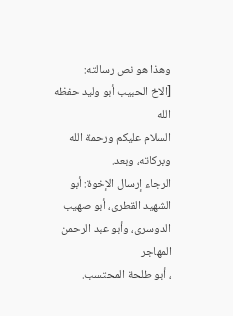وهذا هو نص رسالته:
[الاخ الحبيب أبو وليد حفظه الله
السلام عليكم ورحمة الله وبركاته، وبعد.
الرجاء إرسال الإخوة: أبو الشهيد القطرى، أبو صهيب الدوسرى، وأبو عبد الرحمن المهاجر
، أبو طلحة المحتسب.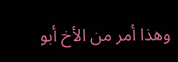وهذا أمر من الأخ أبو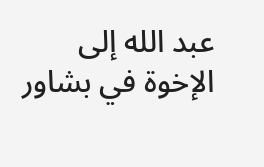عبد الله إلى الإخوة في بشاور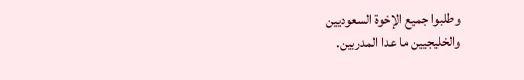وطلبوا جميع الإخوة السعوديين
والخليجيين ما عدا المدربين.